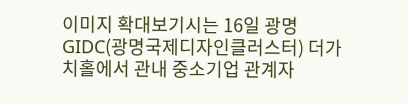이미지 확대보기시는 16일 광명 GIDC(광명국제디자인클러스터) 더가치홀에서 관내 중소기업 관계자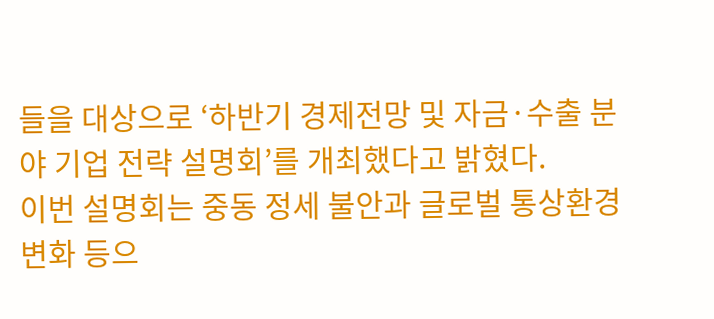들을 대상으로 ‘하반기 경제전망 및 자금·수출 분야 기업 전략 설명회’를 개최했다고 밝혔다.
이번 설명회는 중동 정세 불안과 글로벌 통상환경 변화 등으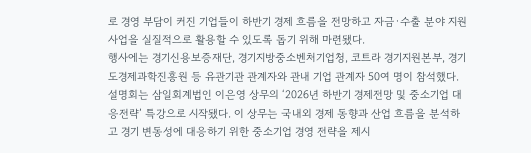로 경영 부담이 커진 기업들이 하반기 경제 흐름을 전망하고 자금·수출 분야 지원사업을 실질적으로 활용할 수 있도록 돕기 위해 마련됐다.
행사에는 경기신용보증재단, 경기지방중소벤처기업청, 코트라 경기지원본부, 경기도경제과학진흥원 등 유관기관 관계자와 관내 기업 관계자 50여 명이 참석했다.
설명회는 삼일회계법인 이은영 상무의 ‘2026년 하반기 경제전망 및 중소기업 대응전략’ 특강으로 시작됐다. 이 상무는 국내외 경제 동향과 산업 흐름을 분석하고 경기 변동성에 대응하기 위한 중소기업 경영 전략을 제시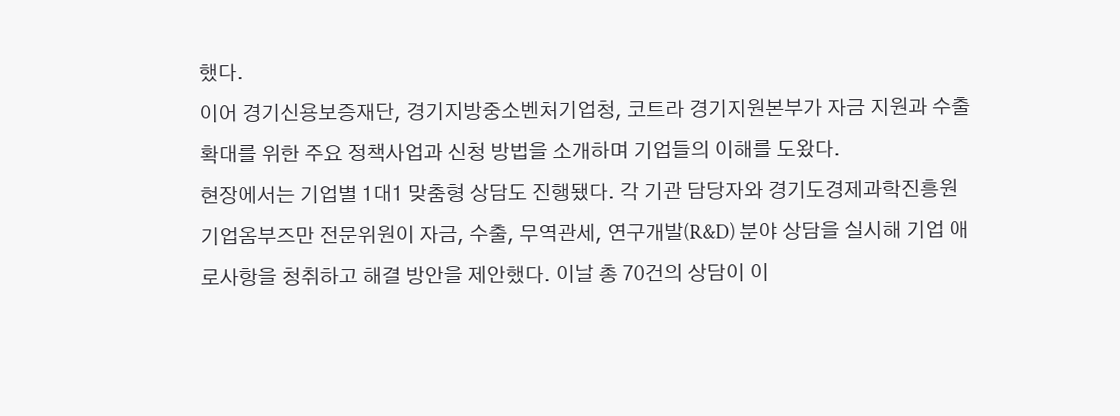했다.
이어 경기신용보증재단, 경기지방중소벤처기업청, 코트라 경기지원본부가 자금 지원과 수출 확대를 위한 주요 정책사업과 신청 방법을 소개하며 기업들의 이해를 도왔다.
현장에서는 기업별 1대1 맞춤형 상담도 진행됐다. 각 기관 담당자와 경기도경제과학진흥원 기업옴부즈만 전문위원이 자금, 수출, 무역관세, 연구개발(R&D) 분야 상담을 실시해 기업 애로사항을 청취하고 해결 방안을 제안했다. 이날 총 70건의 상담이 이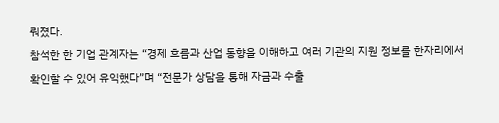뤄졌다.
참석한 한 기업 관계자는 “경제 흐름과 산업 동향을 이해하고 여러 기관의 지원 정보를 한자리에서 확인할 수 있어 유익했다”며 “전문가 상담을 통해 자금과 수출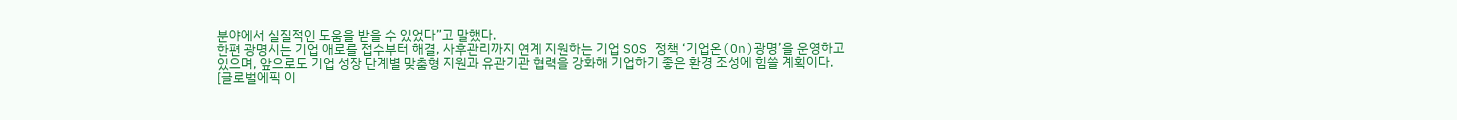분야에서 실질적인 도움을 받을 수 있었다”고 말했다.
한편 광명시는 기업 애로를 접수부터 해결, 사후관리까지 연계 지원하는 기업 SOS 정책 ‘기업온(On)광명’을 운영하고 있으며, 앞으로도 기업 성장 단계별 맞춤형 지원과 유관기관 협력을 강화해 기업하기 좋은 환경 조성에 힘쓸 계획이다.
[글로벌에픽 이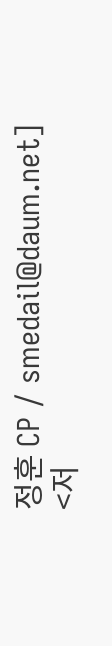정훈 CP / smedail@daum.net]
<저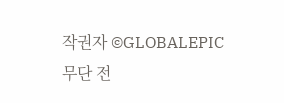작권자 ©GLOBALEPIC 무단 전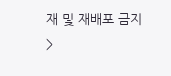재 및 재배포 금지>